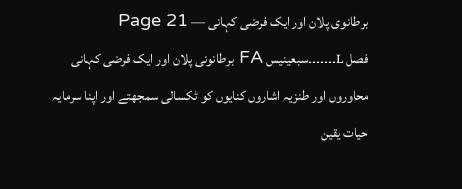برطانوی پلان اور ایک فرضی کہانی — Page 21
فصل L۔۔۔۔۔۔۔سبعينيس FA برطانونی پلان اور ایک فرضی کہانی محاوروں اور طنزیہ اشاروں کنایوں کو ٹکسالی سمجھتے اور اپنا سرمایہ حیات یقین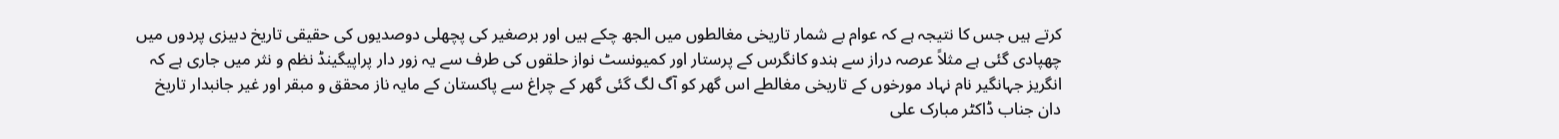کرتے ہیں جس کا نتیجہ ہے کہ عوام بے شمار تاریخی مغالطوں میں الجھ چکے ہیں اور برصغیر کی پچھلی دوصدیوں کی حقیقی تاریخ دبیزی پردوں میں چھپادی گئی ہے مثلاً عرصہ دراز سے ہندو کانگرس کے پرستار اور کمیونسٹ نواز حلقوں کی طرف سے یہ زور دار پراپیگینڈ نظم و نثر میں جاری ہے کہ انگریز جہانگیر نام نہاد مورخوں کے تاریخی مغالطے اس گھر کو آگ لگ گئی گھر کے چراغ سے پاکستان کے مایہ ناز محقق و مبقر اور غیر جانبدار تاریخ دان جناب ڈاکٹر مبارک علی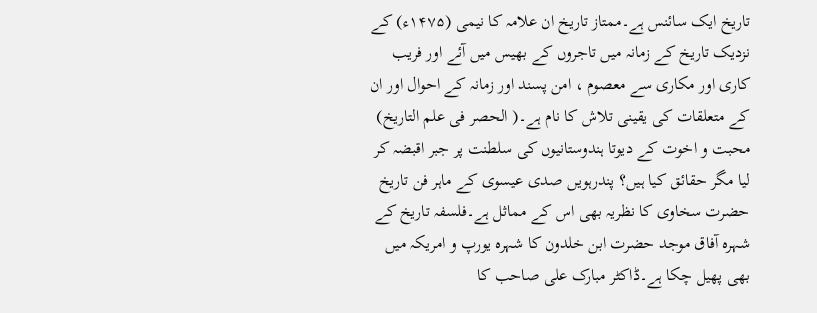تاریخ ایک سائنس ہے۔ممتاز تاریخ ان علامہ کا نیمی (۱۴۷۵ء) کے نزدیک تاریخ کے زمانہ میں تاجروں کے بھیس میں آئے اور فریب کاری اور مکاری سے معصوم ، امن پسند اور زمانہ کے احوال اور ان کے متعلقات کی یقینی تلاش کا نام ہے۔( الحصر فی علم التاریخ) محبت و اخوت کے دیوتا ہندوستانیوں کی سلطنت پر جبر اقبضہ کر لیا مگر حقائق کیا ہیں؟ پندرہویں صدی عیسوی کے ماہر فن تاریخ حضرت سخاوی کا نظریہ بھی اس کے مماثل ہے۔فلسفہ تاریخ کے شہرہ آفاق موجد حضرت ابن خلدون کا شہرہ یورپ و امریکہ میں بھی پھیل چکا ہے۔ڈاکٹر مبارک علی صاحب کا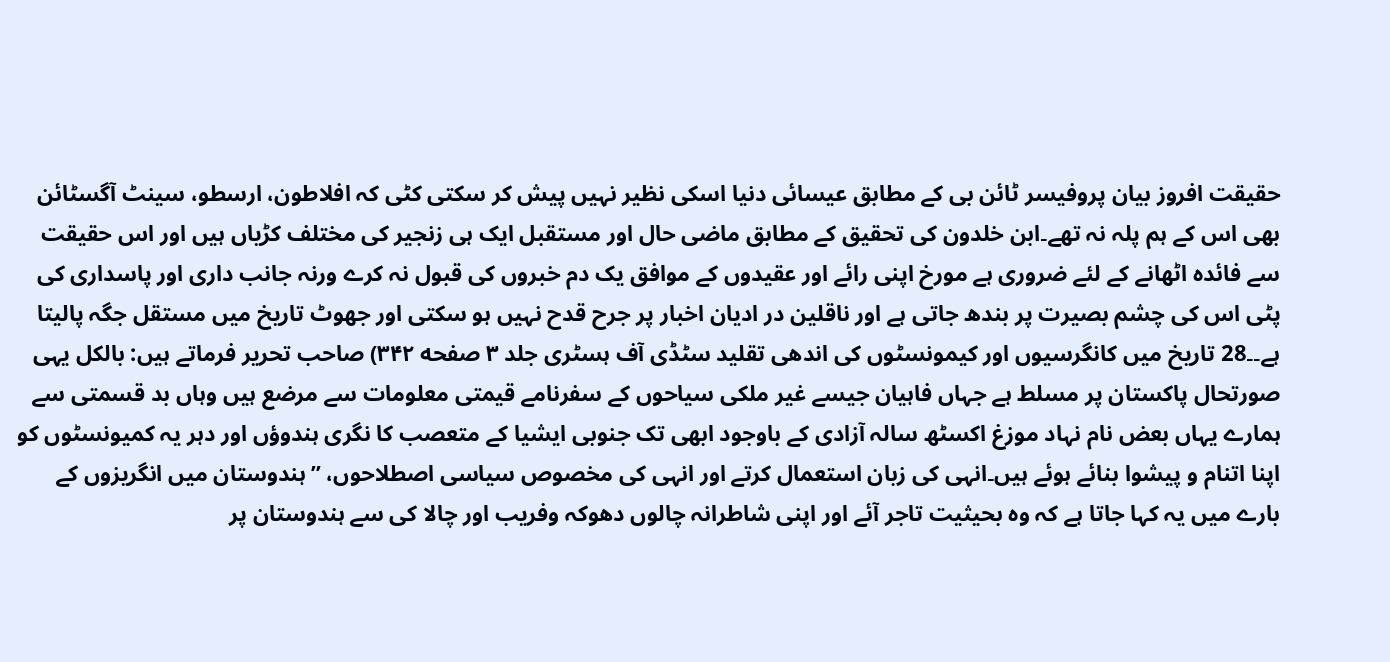حقیقت افروز بیان پروفیسر ٹائن بی کے مطابق عیسائی دنیا اسکی نظیر نہیں پیش کر سکتی کٹی کہ افلاطون، ارسطو، سینٹ آگسٹائن بھی اس کے ہم پلہ نہ تھے۔ابن خلدون کی تحقیق کے مطابق ماضی حال اور مستقبل ایک ہی زنجیر کی مختلف کڑیاں ہیں اور اس حقیقت سے فائدہ اٹھانے کے لئے ضروری ہے مورخ اپنی رائے اور عقیدوں کے موافق یک دم خبروں کی قبول نہ کرے ورنہ جانب داری اور پاسداری کی پٹی اس کی چشم بصیرت پر بندھ جاتی ہے اور ناقلین در ادیان اخبار پر جرح قدح نہیں ہو سکتی اور جھوٹ تاریخ میں مستقل جگہ پالیتا ہے۔۔28 تاریخ میں کانگرسیوں اور کیمونسٹوں کی اندھی تقلید سٹڈی آف ہسٹری جلد ۳ صفحه ۳۴۲) صاحب تحریر فرماتے ہیں: بالکل یہی صورتحال پاکستان پر مسلط ہے جہاں فاہیان جیسے غیر ملکی سیاحوں کے سفرنامے قیمتی معلومات سے مرضع ہیں وہاں بد قسمتی سے ہمارے یہاں بعض نام نہاد موزغ اکسٹھ سالہ آزادی کے باوجود ابھی تک جنوبی ایشیا کے متعصب کا نگری ہندوؤں اور دہر یہ کمیونسٹوں کو اپنا اتنام و پیشوا بنائے ہوئے ہیں۔انہی کی زبان استعمال کرتے اور انہی کی مخصوص سیاسی اصطلاحوں، ”ہندوستان میں انگریزوں کے بارے میں یہ کہا جاتا ہے کہ وہ بحیثیت تاجر آئے اور اپنی شاطرانہ چالوں دھوکہ وفریب اور چالا کی سے ہندوستان پر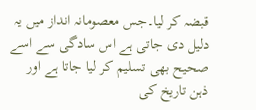قبضہ کر لیا۔جس معصومانہ انداز میں یہ دلیل دی جاتی ہے اس سادگی سے اسے صحیح بھی تسلیم کر لیا جاتا ہے اور ذہن تاریخ کی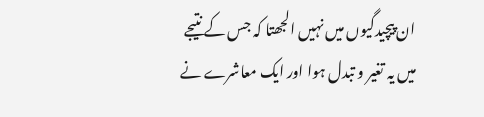ان پیچیدگیوں میں نہیں الجھتا کہ جس کے نتیجے میں یہ تغیر و تبدل ہوا اور ایک معاشرے نے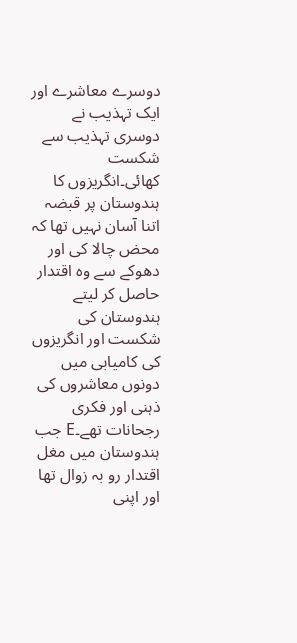دوسرے معاشرے اور ایک تہذیب نے دوسری تہذیب سے شکست کھائی۔انگریزوں کا ہندوستان پر قبضہ اتنا آسان نہیں تھا کہ محض چالا کی اور دھوکے سے وہ اقتدار حاصل کر لیتے ہندوستان کی شکست اور انگریزوں کی کامیابی میں دونوں معاشروں کی ذہنی اور فکری رجحانات تھے۔E جب ہندوستان میں مغل اقتدار رو بہ زوال تھا اور اپنی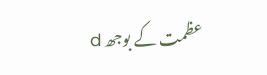عظمت کے بوجھ d